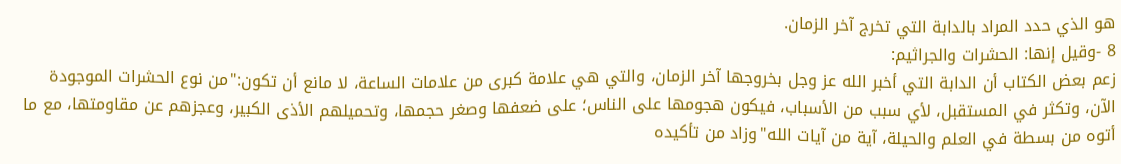هو الذي حدد المراد بالدابة التي تخرج آخر الزمان.
8 -وقيل إنها: الحشرات والجراثيم:
زعم بعض الكتاب أن الدابة التي أخبر الله عز وجل بخروجها آخر الزمان، والتي هي علامة كبرى من علامات الساعة، لا مانع أن تكون:"من نوع الحشرات الموجودة الآن، وتكثر في المستقبل، لأي سبب من الأسباب، فيكون هجومها على الناس؛ على ضعفها وصغر حجمها، وتحميلهم الأذى الكبير، وعجزهم عن مقاومتها، مع ما أتوه من بسطة في العلم والحيلة، آية من آيات الله"وزاد من تأكيده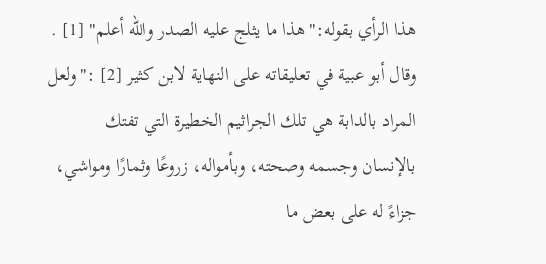هذا الرأي بقوله:"هذا ما يثلج عليه الصدر والله أعلم" [1] .
وقال أبو عبية في تعليقاته على النهاية لابن كثير [2] :"ولعل المراد بالدابة هي تلك الجراثيم الخطيرة التي تفتك بالإنسان وجسمه وصحته، وبأمواله، زروعًا وثمارًا ومواشي، جزاءً له على بعض ما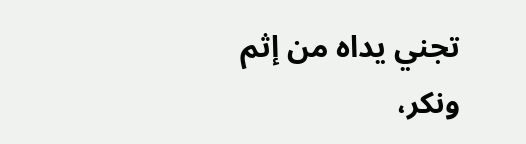تجني يداه من إثم ونكر،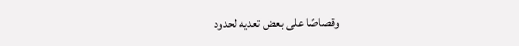وقصاصًا على بعض تعديه لحدود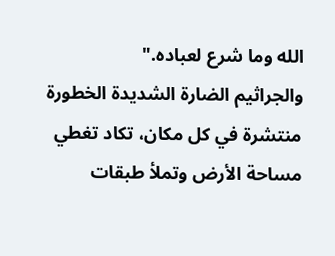الله وما شرع لعباده."
والجراثيم الضارة الشديدة الخطورة منتشرة في كل مكان، تكاد تغطي مساحة الأرض وتملأ طبقات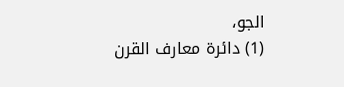الجو،
(1) دائرة معارف القرن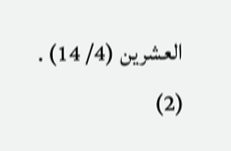العشرين (4/ 14) .
(2)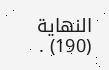النهاية (190) .